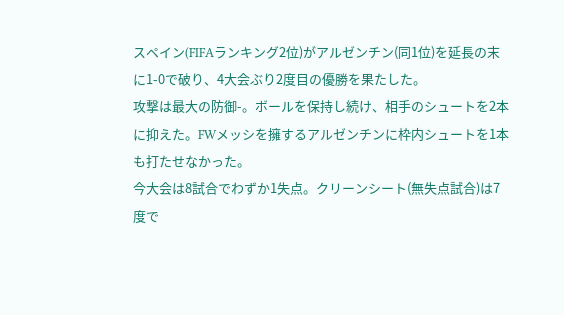スペイン(FIFAランキング2位)がアルゼンチン(同1位)を延長の末に1-0で破り、4大会ぶり2度目の優勝を果たした。
攻撃は最大の防御-。ボールを保持し続け、相手のシュートを2本に抑えた。FWメッシを擁するアルゼンチンに枠内シュートを1本も打たせなかった。
今大会は8試合でわずか1失点。クリーンシート(無失点試合)は7度で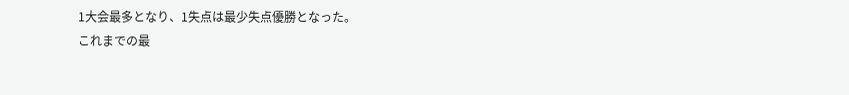1大会最多となり、1失点は最少失点優勝となった。
これまでの最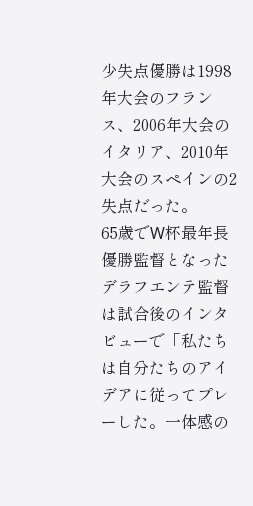少失点優勝は1998年大会のフランス、2006年大会のイタリア、2010年大会のスペインの2失点だった。
65歳でW杯最年長優勝監督となったデラフエンテ監督は試合後のインタビューで「私たちは自分たちのアイデアに従ってプレーした。一体感の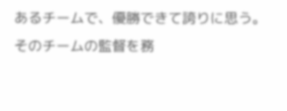あるチームで、優勝できて誇りに思う。そのチームの監督を務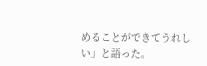めることができてうれしい」と語った。